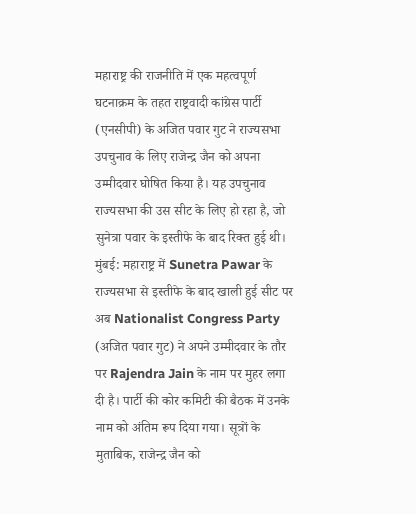महाराष्ट्र की राजनीति में एक महत्वपूर्ण घटनाक्रम के तहत राष्ट्रवादी कांग्रेस पार्टी (एनसीपी) के अजित पवार गुट ने राज्यसभा उपचुनाव के लिए राजेन्द्र जैन को अपना उम्मीदवार घोषित किया है। यह उपचुनाव राज्यसभा की उस सीट के लिए हो रहा है, जो सुनेत्रा पवार के इस्तीफे के बाद रिक्त हुई थी।
मुंबई: महाराष्ट्र में Sunetra Pawar के राज्यसभा से इस्तीफे के बाद खाली हुई सीट पर अब Nationalist Congress Party (अजित पवार गुट) ने अपने उम्मीदवार के तौर पर Rajendra Jain के नाम पर मुहर लगा दी है। पार्टी की कोर कमिटी की बैठक में उनके नाम को अंतिम रूप दिया गया। सूत्रों के मुताबिक, राजेन्द्र जैन को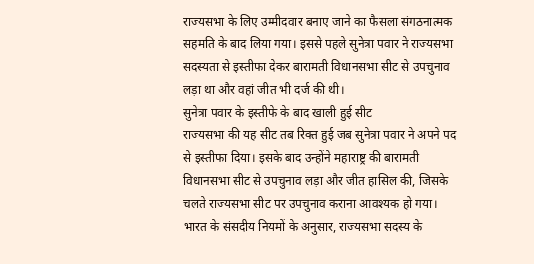राज्यसभा के लिए उम्मीदवार बनाए जाने का फैसला संगठनात्मक सहमति के बाद लिया गया। इससे पहले सुनेत्रा पवार ने राज्यसभा सदस्यता से इस्तीफा देकर बारामती विधानसभा सीट से उपचुनाव लड़ा था और वहां जीत भी दर्ज की थी।
सुनेत्रा पवार के इस्तीफे के बाद खाली हुई सीट
राज्यसभा की यह सीट तब रिक्त हुई जब सुनेत्रा पवार ने अपने पद से इस्तीफा दिया। इसके बाद उन्होंने महाराष्ट्र की बारामती विधानसभा सीट से उपचुनाव लड़ा और जीत हासिल की, जिसके चलते राज्यसभा सीट पर उपचुनाव कराना आवश्यक हो गया। भारत के संसदीय नियमों के अनुसार, राज्यसभा सदस्य के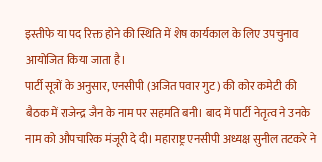इस्तीफे या पद रिक्त होने की स्थिति में शेष कार्यकाल के लिए उपचुनाव आयोजित किया जाता है।
पार्टी सूत्रों के अनुसार, एनसीपी (अजित पवार गुट) की कोर कमेटी की बैठक में राजेन्द्र जैन के नाम पर सहमति बनी। बाद में पार्टी नेतृत्व ने उनके नाम को औपचारिक मंजूरी दे दी। महाराष्ट्र एनसीपी अध्यक्ष सुनील तटकरे ने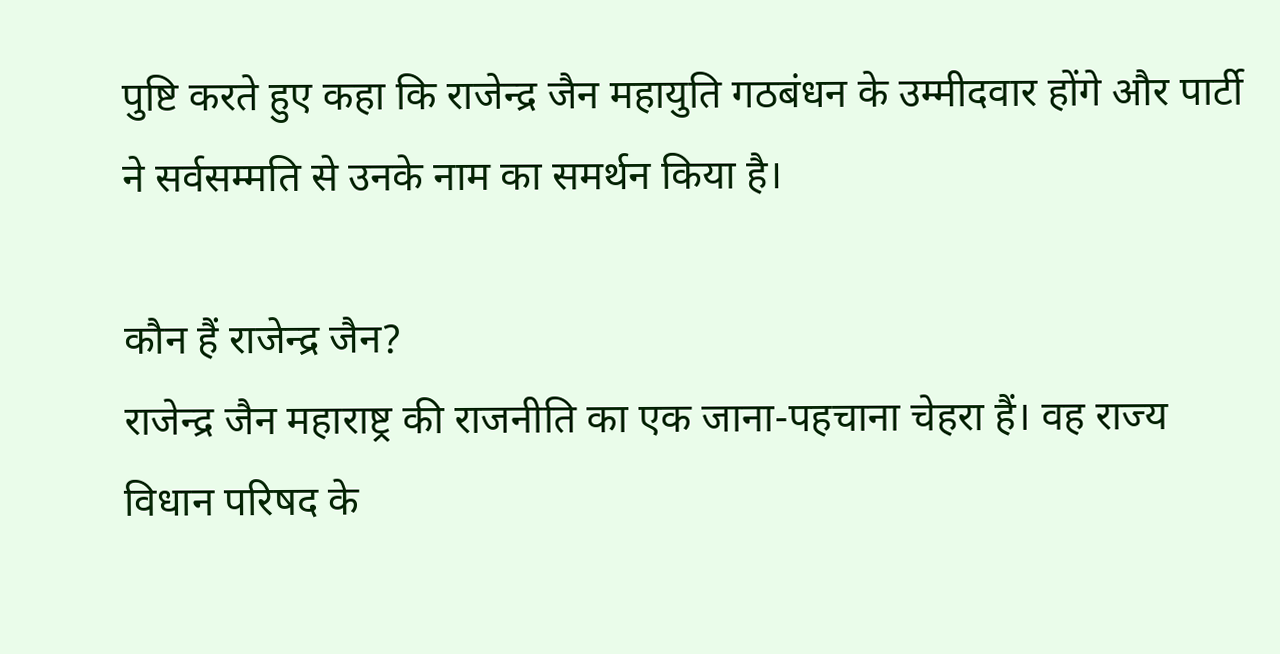पुष्टि करते हुए कहा कि राजेन्द्र जैन महायुति गठबंधन के उम्मीदवार होंगे और पार्टी ने सर्वसम्मति से उनके नाम का समर्थन किया है।

कौन हैं राजेन्द्र जैन?
राजेन्द्र जैन महाराष्ट्र की राजनीति का एक जाना-पहचाना चेहरा हैं। वह राज्य विधान परिषद के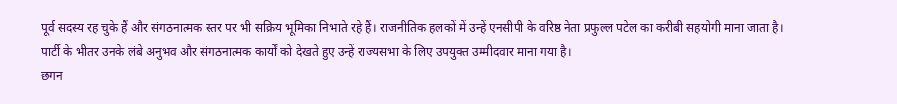पूर्व सदस्य रह चुके हैं और संगठनात्मक स्तर पर भी सक्रिय भूमिका निभाते रहे हैं। राजनीतिक हलकों में उन्हें एनसीपी के वरिष्ठ नेता प्रफुल्ल पटेल का करीबी सहयोगी माना जाता है। पार्टी के भीतर उनके लंबे अनुभव और संगठनात्मक कार्यों को देखते हुए उन्हें राज्यसभा के लिए उपयुक्त उम्मीदवार माना गया है।
छगन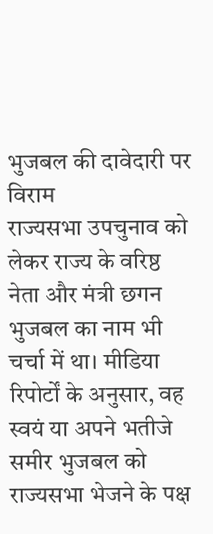भुजबल की दावेदारी पर विराम
राज्यसभा उपचुनाव को लेकर राज्य के वरिष्ठ नेता और मंत्री छगन भुजबल का नाम भी चर्चा में था। मीडिया रिपोर्टों के अनुसार, वह स्वयं या अपने भतीजे समीर भुजबल को राज्यसभा भेजने के पक्ष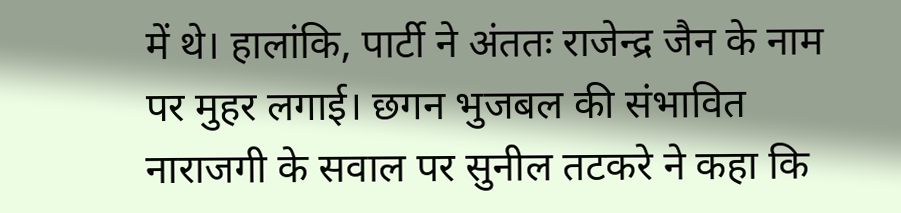में थे। हालांकि, पार्टी ने अंततः राजेन्द्र जैन के नाम पर मुहर लगाई। छगन भुजबल की संभावित नाराजगी के सवाल पर सुनील तटकरे ने कहा कि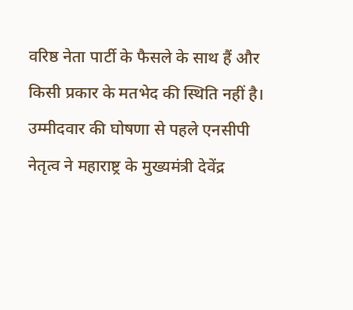वरिष्ठ नेता पार्टी के फैसले के साथ हैं और किसी प्रकार के मतभेद की स्थिति नहीं है।
उम्मीदवार की घोषणा से पहले एनसीपी नेतृत्व ने महाराष्ट्र के मुख्यमंत्री देवेंद्र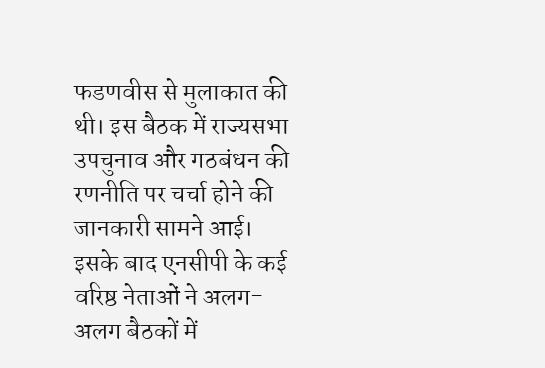फडणवीस से मुलाकात की थी। इस बैठक में राज्यसभा उपचुनाव और गठबंधन की रणनीति पर चर्चा होने की जानकारी सामने आई। इसके बाद एनसीपी के कई वरिष्ठ नेताओं ने अलग-अलग बैठकों में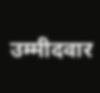उम्मीदवार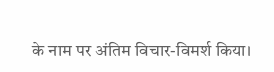के नाम पर अंतिम विचार-विमर्श किया।